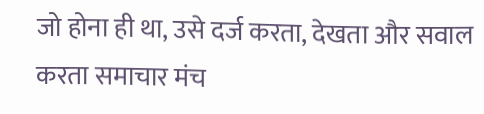जो होना ही था, उसे दर्ज करता, देखता और सवाल करता समाचार मंच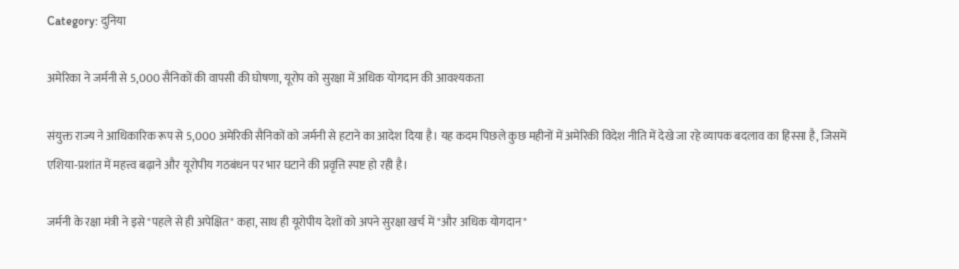Category: दुनिया

अमेरिका ने जर्मनी से 5,000 सैनिकों की वापसी की घोषणा, यूरोप को सुरक्षा में अधिक योगदान की आवश्यकता

संयुक्त राज्य ने आधिकारिक रूप से 5,000 अमेरिकी सैनिकों को जर्मनी से हटाने का आदेश दिया है। यह कदम पिछले कुछ महीनों में अमेरिकी विदेश नीति में देखे जा रहे व्यापक बदलाव का हिस्सा है, जिसमें एशिया‑प्रशांत में महत्त्व बढ़ाने और यूरोपीय गठबंधन पर भार घटाने की प्रवृत्ति स्पष्ट हो रही है।

जर्मनी के रक्षा मंत्री ने इसे "पहले से ही अपेक्षित" कहा, साथ ही यूरोपीय देशों को अपने सुरक्षा खर्च में "और अधिक योगदान"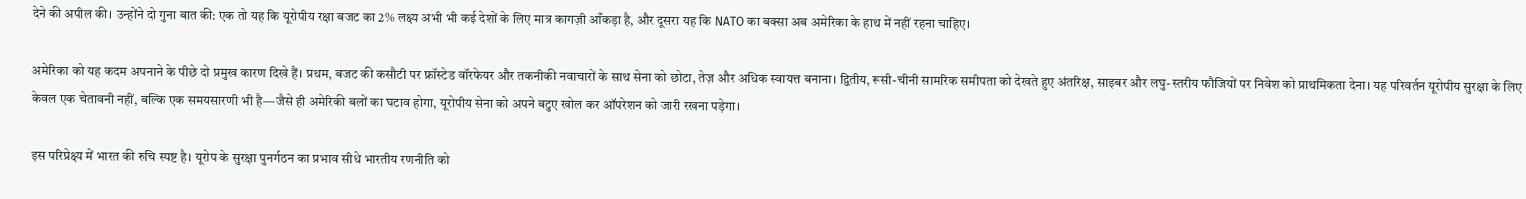देने की अपील की। उन्होंने दो गुना बात की: एक तो यह कि यूरोपीय रक्षा बजट का 2% लक्ष्य अभी भी कई देशों के लिए मात्र कागज़ी आँकड़ा है, और दूसरा यह कि NATO का बक्सा अब अमेरिका के हाथ में नहीं रहना चाहिए।

अमेरिका को यह कदम अपनाने के पीछे दो प्रमुख कारण दिखे हैं। प्रथम, बजट की कसौटी पर फ्रॉस्टेड वॉरफेयर और तकनीकी नवाचारों के साथ सेना को छोटा, तेज़ और अधिक स्वायत्त बनाना। द्वितीय, रूसी-चीनी सामरिक समीपता को देखते हुए अंतरिक्ष, साइबर और लघु-स्तरीय फौजियों पर निवेश को प्राथमिकता देना। यह परिवर्तन यूरोपीय सुरक्षा के लिए केवल एक चेतावनी नहीं, बल्कि एक समयसारणी भी है—जैसे ही अमेरिकी बलों का घटाव होगा, यूरोपीय सेना को अपने बटुए खोल कर ऑपरेशन को जारी रखना पड़ेगा।

इस परिप्रेक्ष्य में भारत की रुचि स्पष्ट है। यूरोप के सुरक्षा पुनर्गठन का प्रभाव सीधे भारतीय रणनीति को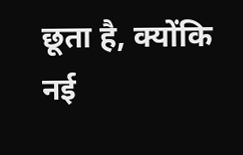छूता है, क्योंकि नई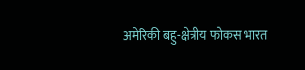अमेरिकी बहु-क्षेत्रीय फोकस भारत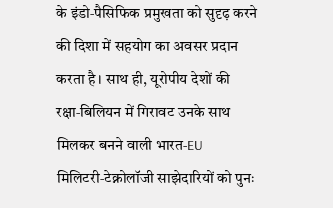के इंडो‑पैसिफिक प्रमुखता को सुदृढ़ करने की दिशा में सहयोग का अवसर प्रदान करता है। साथ ही, यूरोपीय देशों की रक्षा‑बिलियन में गिरावट उनके साथ मिलकर बनने वाली भारत‑EU मिलिटरी‑टेक्नोलॉजी साझेदारियों को पुनः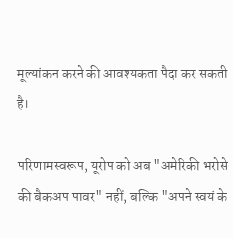मूल्यांकन करने की आवश्यकता पैदा कर सकती है।

परिणामस्वरूप, यूरोप को अब "अमेरिकी भरोसे की बैकअप पावर" नहीं, बल्कि "अपने स्वयं के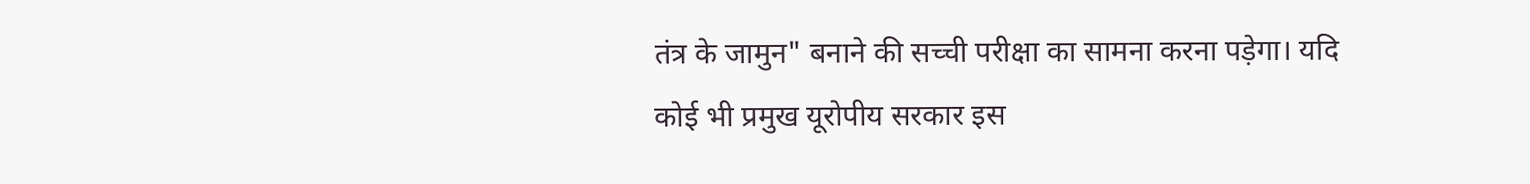तंत्र के जामुन" बनाने की सच्ची परीक्षा का सामना करना पड़ेगा। यदि कोई भी प्रमुख यूरोपीय सरकार इस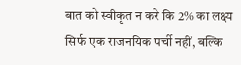बात को स्वीकृत न करे कि 2% का लक्ष्य सिर्फ एक राजनयिक पर्ची नहीं, बल्कि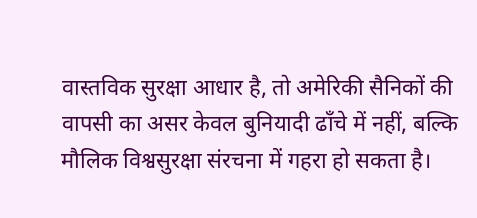वास्तविक सुरक्षा आधार है, तो अमेरिकी सैनिकों की वापसी का असर केवल बुनियादी ढाँचे में नहीं, बल्कि मौलिक विश्वसुरक्षा संरचना में गहरा हो सकता है।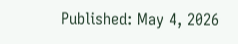Published: May 4, 2026